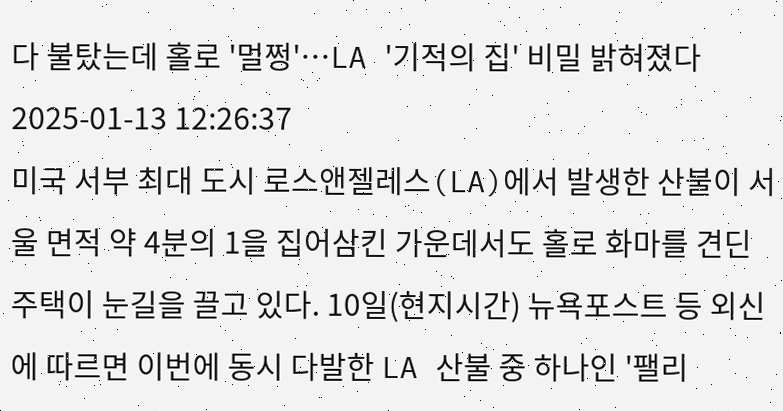다 불탔는데 홀로 '멀쩡'…LA '기적의 집' 비밀 밝혀졌다 2025-01-13 12:26:37
미국 서부 최대 도시 로스앤젤레스(LA)에서 발생한 산불이 서울 면적 약 4분의 1을 집어삼킨 가운데서도 홀로 화마를 견딘 주택이 눈길을 끌고 있다. 10일(현지시간) 뉴욕포스트 등 외신에 따르면 이번에 동시 다발한 LA 산불 중 하나인 '팰리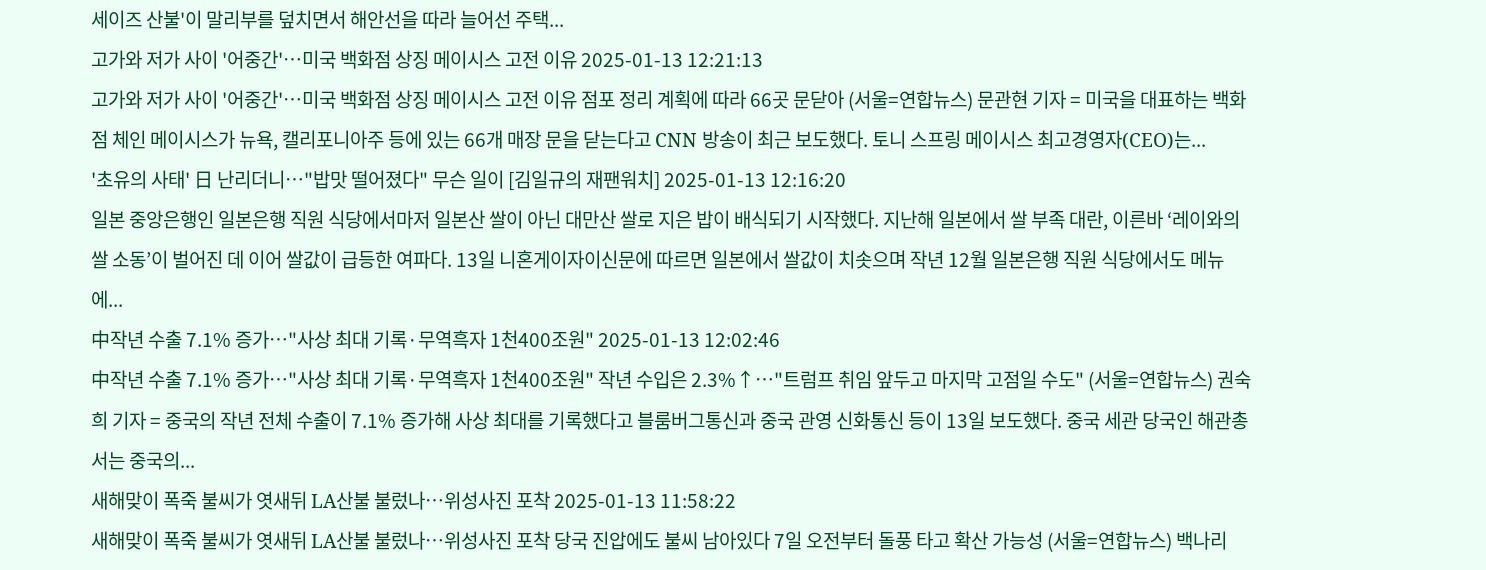세이즈 산불'이 말리부를 덮치면서 해안선을 따라 늘어선 주택...
고가와 저가 사이 '어중간'…미국 백화점 상징 메이시스 고전 이유 2025-01-13 12:21:13
고가와 저가 사이 '어중간'…미국 백화점 상징 메이시스 고전 이유 점포 정리 계획에 따라 66곳 문닫아 (서울=연합뉴스) 문관현 기자 = 미국을 대표하는 백화점 체인 메이시스가 뉴욕, 캘리포니아주 등에 있는 66개 매장 문을 닫는다고 CNN 방송이 최근 보도했다. 토니 스프링 메이시스 최고경영자(CEO)는...
'초유의 사태' 日 난리더니…"밥맛 떨어졌다" 무슨 일이 [김일규의 재팬워치] 2025-01-13 12:16:20
일본 중앙은행인 일본은행 직원 식당에서마저 일본산 쌀이 아닌 대만산 쌀로 지은 밥이 배식되기 시작했다. 지난해 일본에서 쌀 부족 대란, 이른바 ‘레이와의 쌀 소동’이 벌어진 데 이어 쌀값이 급등한 여파다. 13일 니혼게이자이신문에 따르면 일본에서 쌀값이 치솟으며 작년 12월 일본은행 직원 식당에서도 메뉴에...
中작년 수출 7.1% 증가…"사상 최대 기록·무역흑자 1천400조원" 2025-01-13 12:02:46
中작년 수출 7.1% 증가…"사상 최대 기록·무역흑자 1천400조원" 작년 수입은 2.3%↑…"트럼프 취임 앞두고 마지막 고점일 수도" (서울=연합뉴스) 권숙희 기자 = 중국의 작년 전체 수출이 7.1% 증가해 사상 최대를 기록했다고 블룸버그통신과 중국 관영 신화통신 등이 13일 보도했다. 중국 세관 당국인 해관총서는 중국의...
새해맞이 폭죽 불씨가 엿새뒤 LA산불 불렀나…위성사진 포착 2025-01-13 11:58:22
새해맞이 폭죽 불씨가 엿새뒤 LA산불 불렀나…위성사진 포착 당국 진압에도 불씨 남아있다 7일 오전부터 돌풍 타고 확산 가능성 (서울=연합뉴스) 백나리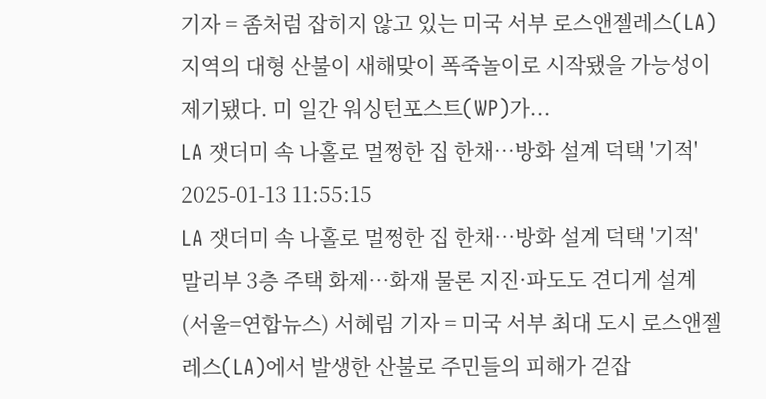기자 = 좀처럼 잡히지 않고 있는 미국 서부 로스앤젤레스(LA) 지역의 대형 산불이 새해맞이 폭죽놀이로 시작됐을 가능성이 제기됐다. 미 일간 워싱턴포스트(WP)가...
LA 잿더미 속 나홀로 멀쩡한 집 한채…방화 설계 덕택 '기적' 2025-01-13 11:55:15
LA 잿더미 속 나홀로 멀쩡한 집 한채…방화 설계 덕택 '기적' 말리부 3층 주택 화제…화재 물론 지진·파도도 견디게 설계 (서울=연합뉴스) 서혜림 기자 = 미국 서부 최대 도시 로스앤젤레스(LA)에서 발생한 산불로 주민들의 피해가 걷잡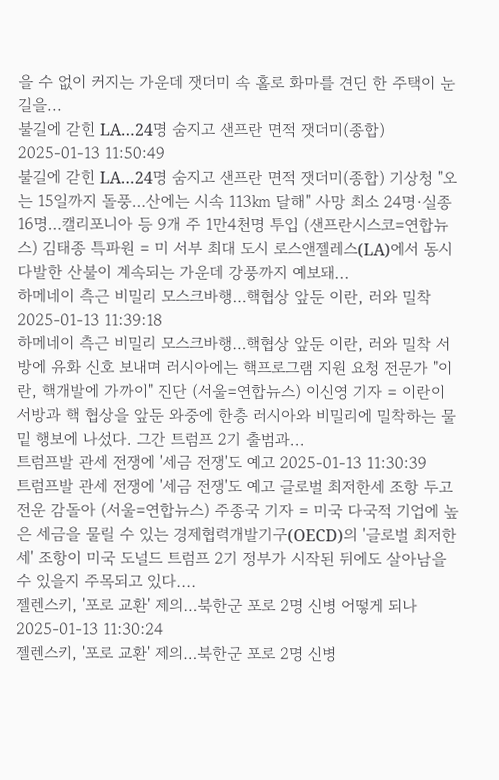을 수 없이 커지는 가운데 잿더미 속 홀로 화마를 견딘 한 주택이 눈길을...
불길에 갇힌 LA…24명 숨지고 샌프란 면적 잿더미(종합) 2025-01-13 11:50:49
불길에 갇힌 LA…24명 숨지고 샌프란 면적 잿더미(종합) 기상청 "오는 15일까지 돌풍…산에는 시속 113㎞ 달해" 사망 최소 24명·실종 16명…캘리포니아 등 9개 주 1만4천명 투입 (샌프란시스코=연합뉴스) 김태종 특파원 = 미 서부 최대 도시 로스앤젤레스(LA)에서 동시 다발한 산불이 계속되는 가운데 강풍까지 예보돼...
하메네이 측근 비밀리 모스크바행…핵협상 앞둔 이란, 러와 밀착 2025-01-13 11:39:18
하메네이 측근 비밀리 모스크바행…핵협상 앞둔 이란, 러와 밀착 서방에 유화 신호 보내며 러시아에는 핵프로그램 지원 요청 전문가 "이란, 핵개발에 가까이" 진단 (서울=연합뉴스) 이신영 기자 = 이란이 서방과 핵 협상을 앞둔 와중에 한층 러시아와 비밀리에 밀착하는 물밑 행보에 나섰다. 그간 트럼프 2기 출범과...
트럼프발 관세 전쟁에 '세금 전쟁'도 예고 2025-01-13 11:30:39
트럼프발 관세 전쟁에 '세금 전쟁'도 예고 글로벌 최저한세 조항 두고 전운 감돌아 (서울=연합뉴스) 주종국 기자 = 미국 다국적 기업에 높은 세금을 물릴 수 있는 경제협력개발기구(OECD)의 '글로벌 최저한세' 조항이 미국 도널드 트럼프 2기 정부가 시작된 뒤에도 살아남을 수 있을지 주목되고 있다....
젤렌스키, '포로 교환' 제의…북한군 포로 2명 신병 어떻게 되나 2025-01-13 11:30:24
젤렌스키, '포로 교환' 제의…북한군 포로 2명 신병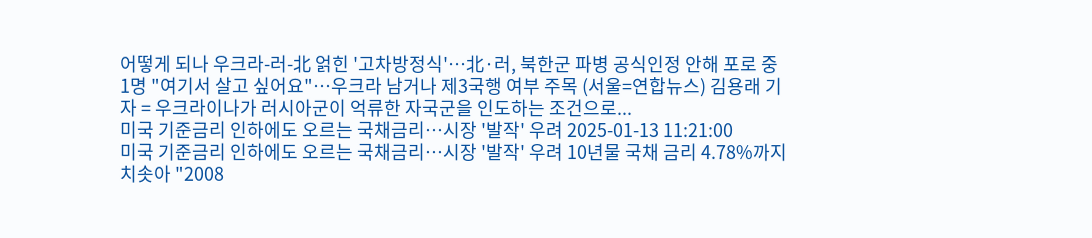어떻게 되나 우크라-러-北 얽힌 '고차방정식'…北·러, 북한군 파병 공식인정 안해 포로 중 1명 "여기서 살고 싶어요"…우크라 남거나 제3국행 여부 주목 (서울=연합뉴스) 김용래 기자 = 우크라이나가 러시아군이 억류한 자국군을 인도하는 조건으로...
미국 기준금리 인하에도 오르는 국채금리…시장 '발작' 우려 2025-01-13 11:21:00
미국 기준금리 인하에도 오르는 국채금리…시장 '발작' 우려 10년물 국채 금리 4.78%까지 치솟아 "2008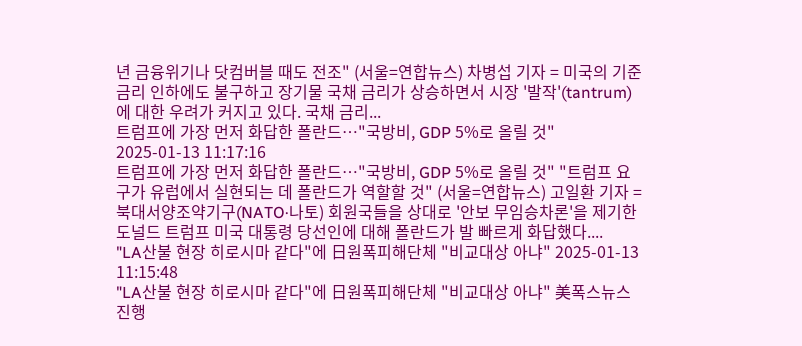년 금융위기나 닷컴버블 때도 전조" (서울=연합뉴스) 차병섭 기자 = 미국의 기준금리 인하에도 불구하고 장기물 국채 금리가 상승하면서 시장 '발작'(tantrum)에 대한 우려가 커지고 있다. 국채 금리...
트럼프에 가장 먼저 화답한 폴란드…"국방비, GDP 5%로 올릴 것" 2025-01-13 11:17:16
트럼프에 가장 먼저 화답한 폴란드…"국방비, GDP 5%로 올릴 것" "트럼프 요구가 유럽에서 실현되는 데 폴란드가 역할할 것" (서울=연합뉴스) 고일환 기자 = 북대서양조약기구(NATO·나토) 회원국들을 상대로 '안보 무임승차론'을 제기한 도널드 트럼프 미국 대통령 당선인에 대해 폴란드가 발 빠르게 화답했다....
"LA산불 현장 히로시마 같다"에 日원폭피해단체 "비교대상 아냐" 2025-01-13 11:15:48
"LA산불 현장 히로시마 같다"에 日원폭피해단체 "비교대상 아냐" 美폭스뉴스 진행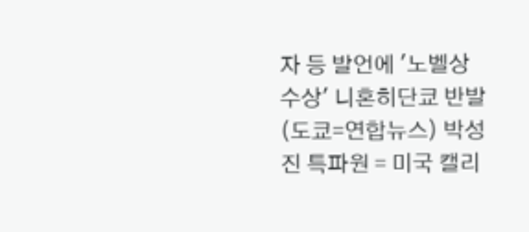자 등 발언에 '노벨상 수상' 니혼히단쿄 반발 (도쿄=연합뉴스) 박성진 특파원 = 미국 캘리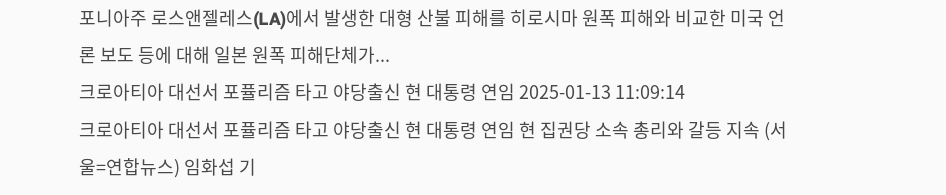포니아주 로스앤젤레스(LA)에서 발생한 대형 산불 피해를 히로시마 원폭 피해와 비교한 미국 언론 보도 등에 대해 일본 원폭 피해단체가...
크로아티아 대선서 포퓰리즘 타고 야당출신 현 대통령 연임 2025-01-13 11:09:14
크로아티아 대선서 포퓰리즘 타고 야당출신 현 대통령 연임 현 집권당 소속 총리와 갈등 지속 (서울=연합뉴스) 임화섭 기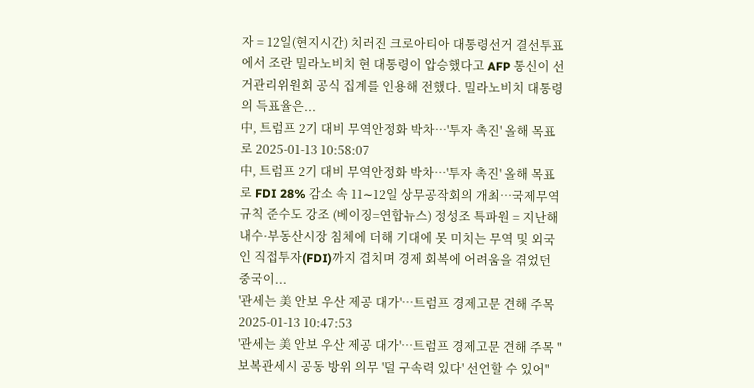자 = 12일(현지시간) 치러진 크로아티아 대통령선거 결선투표에서 조란 밀라노비치 현 대통령이 압승했다고 AFP 통신이 선거관리위원회 공식 집계를 인용해 전했다. 밀라노비치 대통령의 득표율은...
中, 트럼프 2기 대비 무역안정화 박차…'투자 촉진' 올해 목표로 2025-01-13 10:58:07
中, 트럼프 2기 대비 무역안정화 박차…'투자 촉진' 올해 목표로 FDI 28% 감소 속 11∼12일 상무공작회의 개최…국제무역 규칙 준수도 강조 (베이징=연합뉴스) 정성조 특파원 = 지난해 내수·부동산시장 침체에 더해 기대에 못 미치는 무역 및 외국인 직접투자(FDI)까지 겹치며 경제 회복에 어려움을 겪었던 중국이...
'관세는 美 안보 우산 제공 대가'…트럼프 경제고문 견해 주목 2025-01-13 10:47:53
'관세는 美 안보 우산 제공 대가'…트럼프 경제고문 견해 주목 "보복관세시 공동 방위 의무 '덜 구속력 있다' 선언할 수 있어"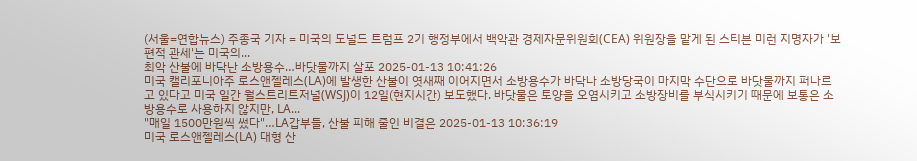(서울=연합뉴스) 주종국 기자 = 미국의 도널드 트럼프 2기 행정부에서 백악관 경제자문위원회(CEA) 위원장을 맡게 된 스티븐 미런 지명자가 '보편적 관세'는 미국의...
최악 산불에 바닥난 소방용수…바닷물까지 살포 2025-01-13 10:41:26
미국 캘리포니아주 로스앤젤레스(LA)에 발생한 산불이 엿새째 이어지면서 소방용수가 바닥나 소방당국이 마지막 수단으로 바닷물까지 퍼나르고 있다고 미국 일간 월스트리트저널(WSJ)이 12일(현지시간) 보도했다. 바닷물은 토양을 오염시키고 소방장비를 부식시키기 때문에 보통은 소방용수로 사용하지 않지만, LA...
"매일 1500만원씩 썼다"…LA갑부들, 산불 피해 줄인 비결은 2025-01-13 10:36:19
미국 로스앤젤레스(LA) 대형 산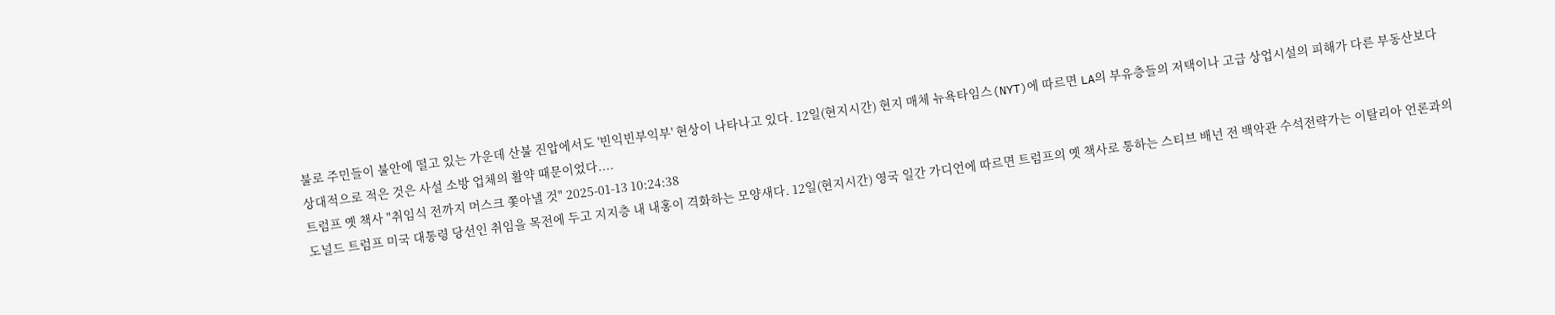불로 주민들이 불안에 떨고 있는 가운데 산불 진압에서도 '빈익빈부익부' 현상이 나타나고 있다. 12일(현지시간) 현지 매체 뉴욕타임스(NYT)에 따르면 LA의 부유층들의 저택이나 고급 상업시설의 피해가 다른 부동산보다 상대적으로 적은 것은 사설 소방 업체의 활약 때문이었다....
트럼프 옛 책사 "취임식 전까지 머스크 쫓아낼 것" 2025-01-13 10:24:38
도널드 트럼프 미국 대통령 당선인 취임을 목전에 두고 지지층 내 내홍이 격화하는 모양새다. 12일(현지시간) 영국 일간 가디언에 따르면 트럼프의 옛 책사로 통하는 스티브 배넌 전 백악관 수석전략가는 이탈리아 언론과의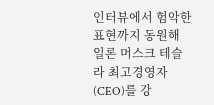인터뷰에서 험악한 표현까지 동원해 일론 머스크 테슬라 최고경영자(CEO)를 강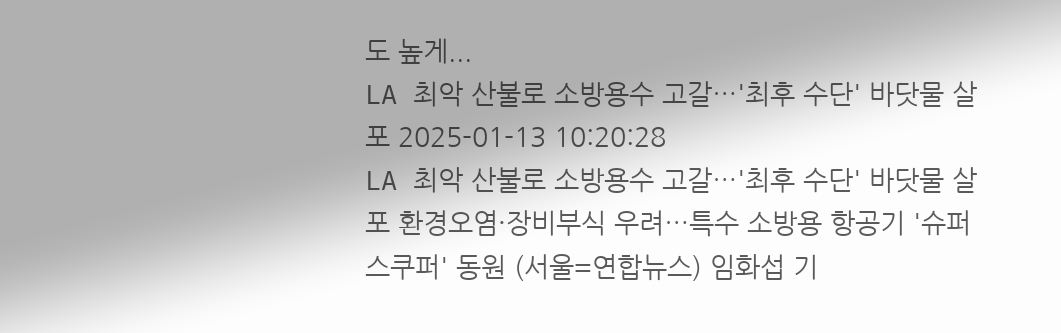도 높게...
LA 최악 산불로 소방용수 고갈…'최후 수단' 바닷물 살포 2025-01-13 10:20:28
LA 최악 산불로 소방용수 고갈…'최후 수단' 바닷물 살포 환경오염·장비부식 우려…특수 소방용 항공기 '슈퍼 스쿠퍼' 동원 (서울=연합뉴스) 임화섭 기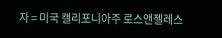자 = 미국 캘리포니아주 로스앤젤레스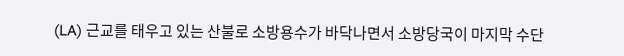(LA) 근교를 태우고 있는 산불로 소방용수가 바닥나면서 소방당국이 마지막 수단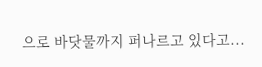으로 바닷물까지 퍼나르고 있다고...